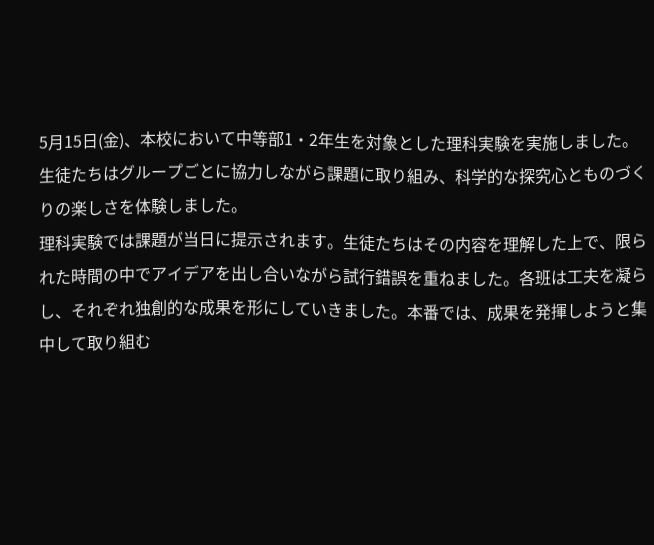5月15日(金)、本校において中等部1・2年生を対象とした理科実験を実施しました。
生徒たちはグループごとに協力しながら課題に取り組み、科学的な探究心とものづくりの楽しさを体験しました。
理科実験では課題が当日に提示されます。生徒たちはその内容を理解した上で、限られた時間の中でアイデアを出し合いながら試行錯誤を重ねました。各班は工夫を凝らし、それぞれ独創的な成果を形にしていきました。本番では、成果を発揮しようと集中して取り組む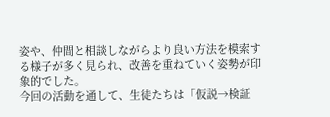姿や、仲間と相談しながらより良い方法を模索する様子が多く見られ、改善を重ねていく姿勢が印象的でした。
今回の活動を通して、生徒たちは「仮説→検証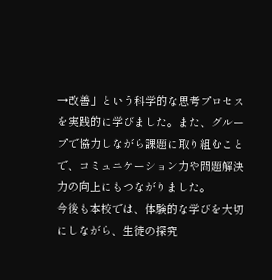→改善」という科学的な思考プロセスを実践的に学びました。また、グループで協力しながら課題に取り組むことで、コミュニケーション力や問題解決力の向上にもつながりました。
今後も本校では、体験的な学びを大切にしながら、生徒の探究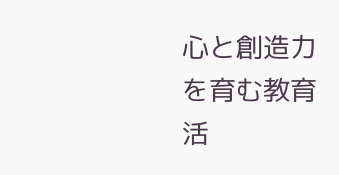心と創造力を育む教育活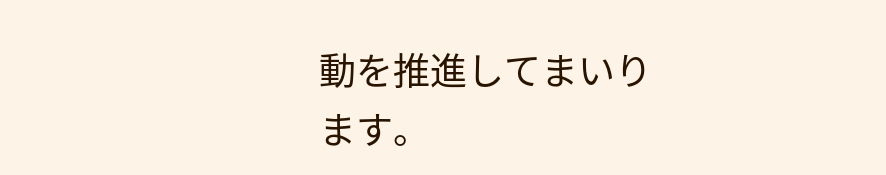動を推進してまいります。